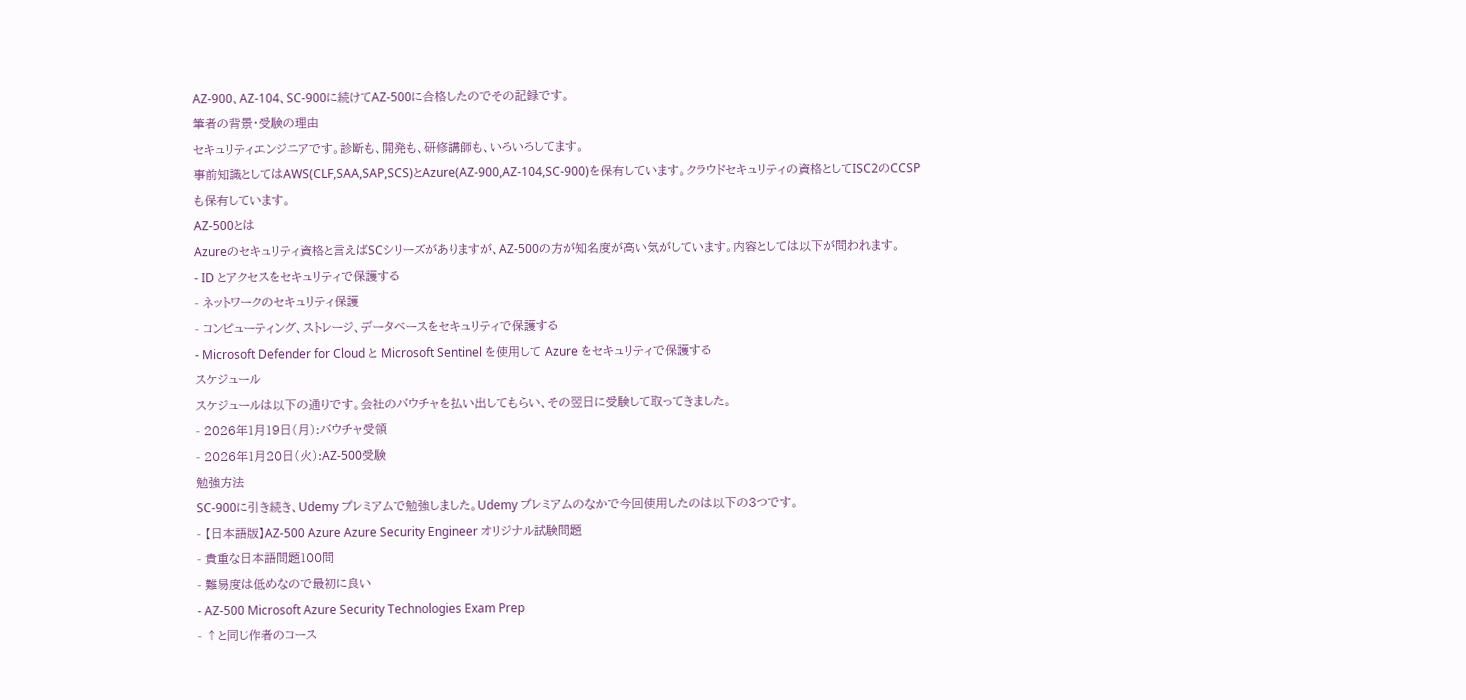AZ-900、AZ-104、SC-900に続けてAZ-500に合格したのでその記録です。
筆者の背景・受験の理由
セキュリティエンジニアです。診断も、開発も、研修講師も、いろいろしてます。
事前知識としてはAWS(CLF,SAA,SAP,SCS)とAzure(AZ-900,AZ-104,SC-900)を保有しています。クラウドセキュリティの資格としてISC2のCCSPも保有しています。
AZ-500とは
Azureのセキュリティ資格と言えばSCシリーズがありますが、AZ-500の方が知名度が高い気がしています。内容としては以下が問われます。
- ID とアクセスをセキュリティで保護する
- ネットワークのセキュリティ保護
- コンピューティング、ストレージ、データベースをセキュリティで保護する
- Microsoft Defender for Cloud と Microsoft Sentinel を使用して Azure をセキュリティで保護する
スケジュール
スケジュールは以下の通りです。会社のバウチャを払い出してもらい、その翌日に受験して取ってきました。
- 2026年1月19日(月):バウチャ受領
- 2026年1月20日(火):AZ-500受験
勉強方法
SC-900に引き続き、Udemy プレミアムで勉強しました。Udemy プレミアムのなかで今回使用したのは以下の3つです。
- 【日本語版】AZ-500 Azure Azure Security Engineer オリジナル試験問題
- 貴重な日本語問題100問
- 難易度は低めなので最初に良い
- AZ-500 Microsoft Azure Security Technologies Exam Prep
- ↑と同じ作者のコース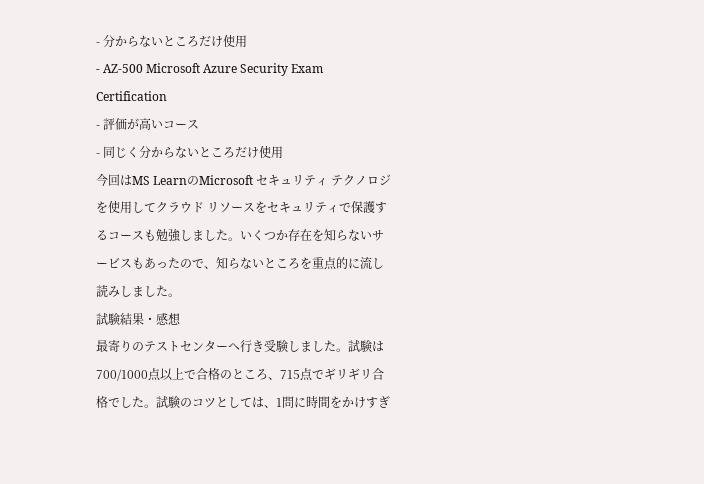- 分からないところだけ使用
- AZ-500 Microsoft Azure Security Exam Certification
- 評価が高いコース
- 同じく分からないところだけ使用
今回はMS LearnのMicrosoft セキュリティ テクノロジを使用してクラウド リソースをセキュリティで保護するコースも勉強しました。いくつか存在を知らないサービスもあったので、知らないところを重点的に流し読みしました。
試験結果・感想
最寄りのテストセンターへ行き受験しました。試験は700/1000点以上で合格のところ、715点でギリギリ合格でした。試験のコツとしては、1問に時間をかけすぎ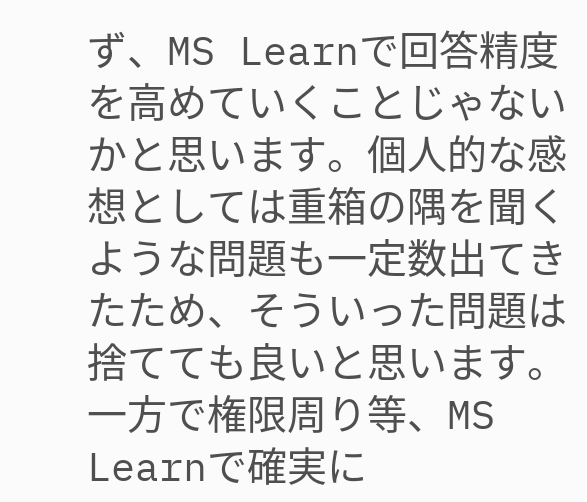ず、MS Learnで回答精度を高めていくことじゃないかと思います。個人的な感想としては重箱の隅を聞くような問題も一定数出てきたため、そういった問題は捨てても良いと思います。一方で権限周り等、MS Learnで確実に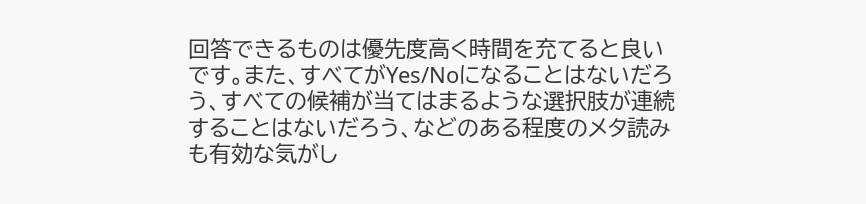回答できるものは優先度高く時間を充てると良いです。また、すべてがYes/Noになることはないだろう、すべての候補が当てはまるような選択肢が連続することはないだろう、などのある程度のメタ読みも有効な気がし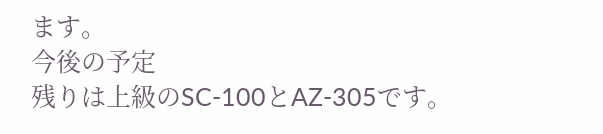ます。
今後の予定
残りは上級のSC-100とAZ-305です。